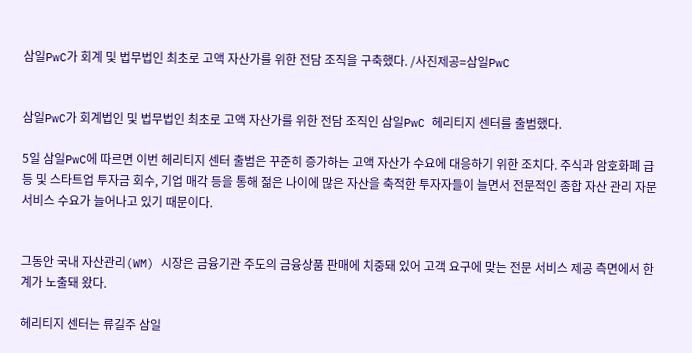삼일PwC가 회계 및 법무법인 최초로 고액 자산가를 위한 전담 조직을 구축했다. /사진제공=삼일PwC


삼일PwC가 회계법인 및 법무법인 최초로 고액 자산가를 위한 전담 조직인 삼일PwC 헤리티지 센터를 출범했다.

5일 삼일PwC에 따르면 이번 헤리티지 센터 출범은 꾸준히 증가하는 고액 자산가 수요에 대응하기 위한 조치다. 주식과 암호화폐 급등 및 스타트업 투자금 회수, 기업 매각 등을 통해 젊은 나이에 많은 자산을 축적한 투자자들이 늘면서 전문적인 종합 자산 관리 자문 서비스 수요가 늘어나고 있기 때문이다.


그동안 국내 자산관리(WM) 시장은 금융기관 주도의 금융상품 판매에 치중돼 있어 고객 요구에 맞는 전문 서비스 제공 측면에서 한계가 노출돼 왔다.

헤리티지 센터는 류길주 삼일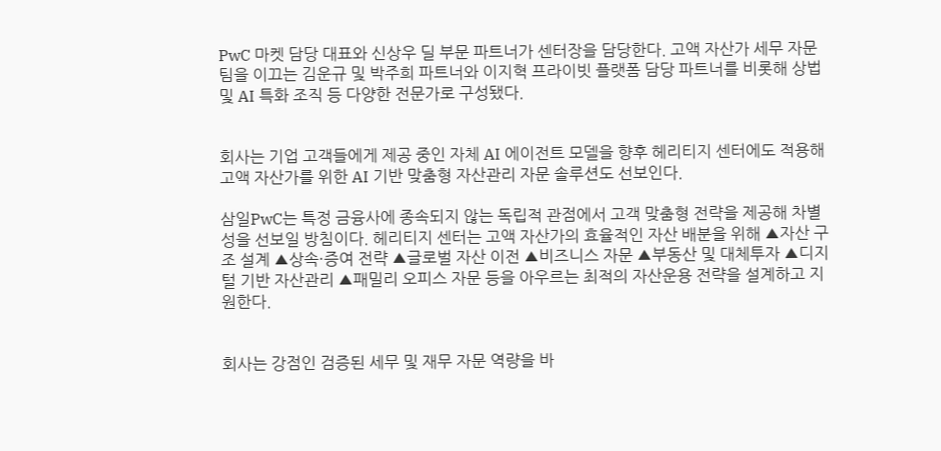PwC 마켓 담당 대표와 신상우 딜 부문 파트너가 센터장을 담당한다. 고액 자산가 세무 자문팀을 이끄는 김운규 및 박주희 파트너와 이지혁 프라이빗 플랫폼 담당 파트너를 비롯해 상법 및 AI 특화 조직 등 다양한 전문가로 구성됐다.


회사는 기업 고객들에게 제공 중인 자체 AI 에이전트 모델을 향후 헤리티지 센터에도 적용해 고액 자산가를 위한 AI 기반 맞춤형 자산관리 자문 솔루션도 선보인다.

삼일PwC는 특정 금융사에 종속되지 않는 독립적 관점에서 고객 맞춤형 전략을 제공해 차별성을 선보일 방침이다. 헤리티지 센터는 고액 자산가의 효율적인 자산 배분을 위해 ▲자산 구조 설계 ▲상속·증여 전략 ▲글로벌 자산 이전 ▲비즈니스 자문 ▲부동산 및 대체투자 ▲디지털 기반 자산관리 ▲패밀리 오피스 자문 등을 아우르는 최적의 자산운용 전략을 설계하고 지원한다.


회사는 강점인 검증된 세무 및 재무 자문 역량을 바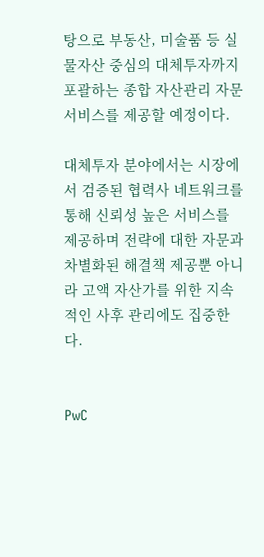탕으로 부동산, 미술품 등 실물자산 중심의 대체투자까지 포괄하는 종합 자산관리 자문 서비스를 제공할 예정이다.

대체투자 분야에서는 시장에서 검증된 협력사 네트워크를 통해 신뢰성 높은 서비스를 제공하며 전략에 대한 자문과 차별화된 해결책 제공뿐 아니라 고액 자산가를 위한 지속적인 사후 관리에도 집중한다.


PwC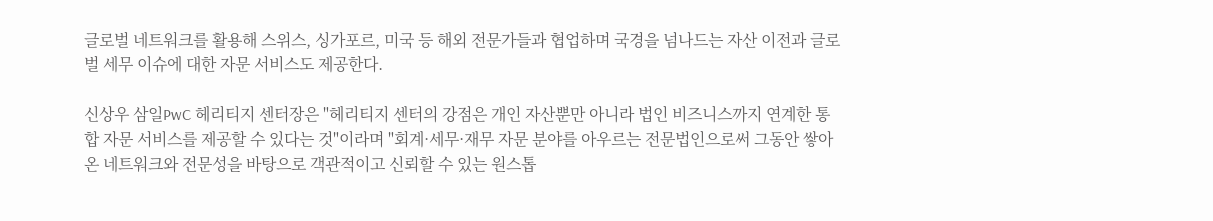글로벌 네트워크를 활용해 스위스, 싱가포르, 미국 등 해외 전문가들과 협업하며 국경을 넘나드는 자산 이전과 글로벌 세무 이슈에 대한 자문 서비스도 제공한다.

신상우 삼일PwC 헤리티지 센터장은 "헤리티지 센터의 강점은 개인 자산뿐만 아니라 법인 비즈니스까지 연계한 통합 자문 서비스를 제공할 수 있다는 것"이라며 "회계·세무·재무 자문 분야를 아우르는 전문법인으로써 그동안 쌓아 온 네트워크와 전문성을 바탕으로 객관적이고 신뢰할 수 있는 원스톱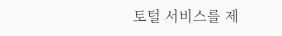토털 서비스를 제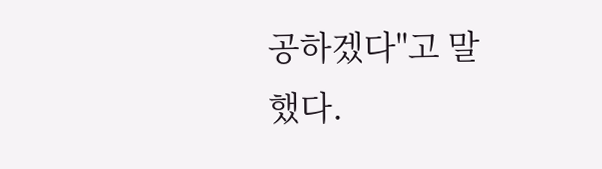공하겠다"고 말했다.